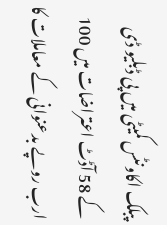پبلک اکاونٹس کمیٹی میں پی ڈبلیو ڈی کے 58 آڈٹ اعتراضات میں 100 ارب روپے بدعنوانی کے معاملات کا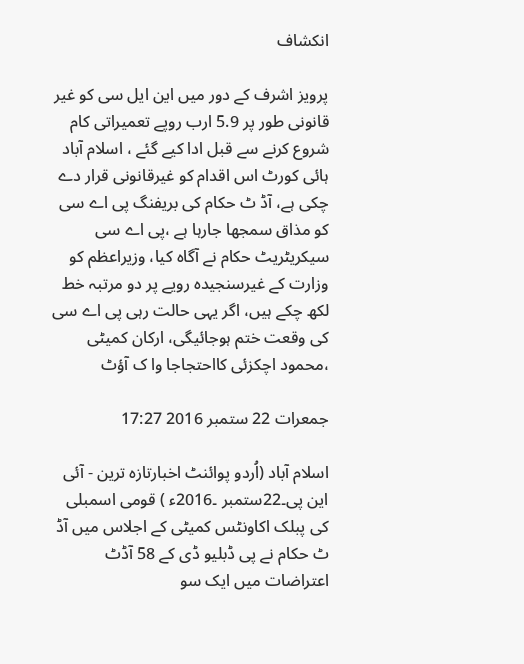انکشاف

پرویز اشرف کے دور میں این ایل سی کو غیر قانونی طور پر 5.9 ارب روپے تعمیراتی کام شروع کرنے سے قبل ادا کیے گئے ، اسلام آباد ہائی کورٹ اس اقدام کو غیرقانونی قرار دے چکی ہے، آڈ ٹ حکام کی بریفنگ پی اے سی کو مذاق سمجھا جارہا ہے ،پی اے سی سیکریٹریٹ حکام نے آگاہ کیا، وزیراعظم کو وزارت کے غیرسنجیدہ رویے پر دو مرتبہ خط لکھ چکے ہیں، اگر یہی حالت رہی پی اے سی کی وقعت ختم ہوجائیگی، ارکان کمیٹی ،محمود اچکزئی کااحتجاجا وا ک آؤٹ

جمعرات 22 ستمبر 2016 17:27

اسلام آباد (اُردو پوائنٹ اخبارتازہ ترین - آئی این پی۔22ستمبر ۔2016ء ) قومی اسمبلی کی پبلک اکاونٹس کمیٹی کے اجلاس میں آڈ ٹ حکام نے پی ڈبلیو ڈی کے 58 آڈٹ اعتراضات میں ایک سو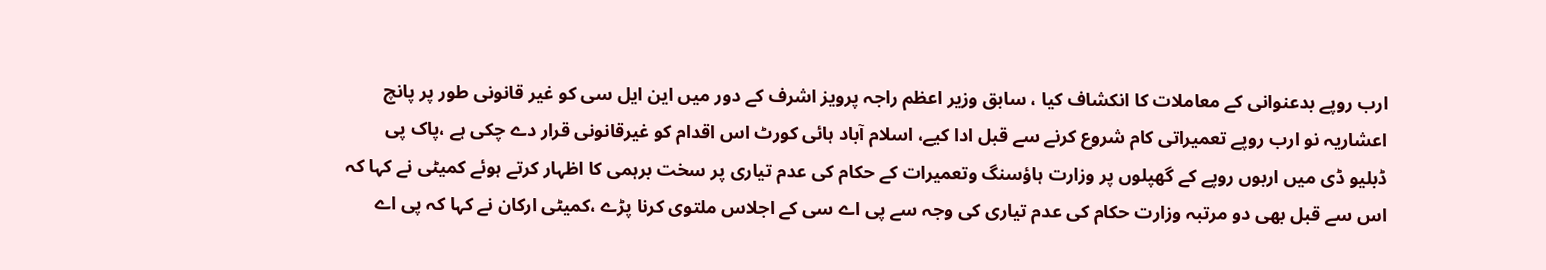ارب روپے بدعنوانی کے معاملات کا انکشاف کیا ، سابق وزیر اعظم راجہ پرویز اشرف کے دور میں این ایل سی کو غیر قانونی طور پر پانچ اعشاریہ نو ارب روپے تعمیراتی کام شروع کرنے سے قبل ادا کیے، اسلام آباد ہائی کورٹ اس اقدام کو غیرقانونی قرار دے چکی ہے ،پاک پی ڈبلیو ڈی میں اربوں روپے کے گھپلوں پر وزارت ہاؤسنگ وتعمیرات کے حکام کی عدم تیاری پر سخت برہمی کا اظہار کرتے ہوئے کمیٹی نے کہا کہ اس سے قبل بھی دو مرتبہ وزارت حکام کی عدم تیاری کی وجہ سے پی اے سی کے اجلاس ملتوی کرنا پڑے ،کمیٹی ارکان نے کہا کہ پی اے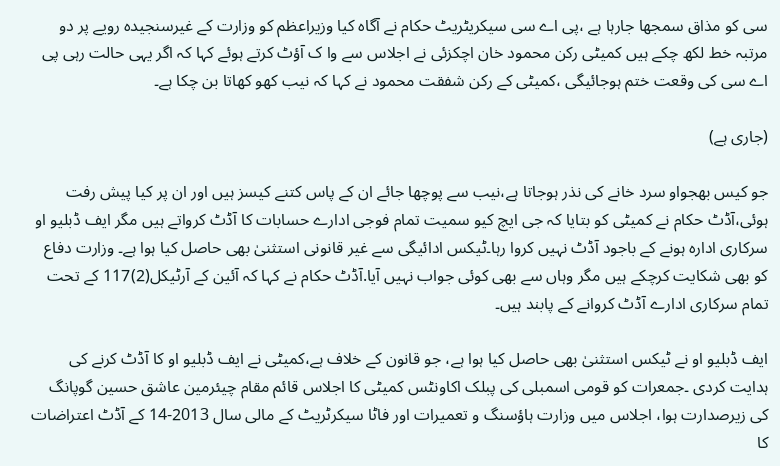سی کو مذاق سمجھا جارہا ہے ،پی اے سی سیکریٹریٹ حکام نے آگاہ کیا وزیراعظم کو وزارت کے غیرسنجیدہ رویے پر دو مرتبہ خط لکھ چکے ہیں کمیٹی رکن محمود خان اچکزئی نے اجلاس سے وا ک آؤٹ کرتے ہوئے کہا کہ اگر یہی حالت رہی پی اے سی کی وقعت ختم ہوجائیگی ،کمیٹی کے رکن شفقت محمود نے کہا کہ نیب کھو کھاتا بن چکا ہے۔

(جاری ہے)

جو کیس بھجواو سرد خانے کی نذر ہوجاتا ہے،نیب سے پوچھا جائے ان کے پاس کتنے کیسز ہیں اور ان پر کیا پیش رفت ہوئی،آڈٹ حکام نے کمیٹی کو بتایا کہ جی ایچ کیو سمیت تمام فوجی ادارے حسابات کا آڈٹ کرواتے ہیں مگر ایف ڈبلیو او سرکاری ادارہ ہونے کے باجود آڈٹ نہیں کروا رہا۔ٹیکس ادائیگی سے غیر قانونی استثنیٰ بھی حاصل کیا ہوا ہے۔ وزارت دفاع کو بھی شکایت کرچکے ہیں مگر وہاں سے بھی کوئی جواب نہیں آیا.آڈٹ حکام نے کہا کہ آئین کے آرٹیکل(2)117 کے تحت تمام سرکاری ادارے آڈٹ کروانے کے پابند ہیں۔

ایف ڈبلیو او نے ٹیکس استثنیٰ بھی حاصل کیا ہوا ہے، جو قانون کے خلاف ہے،کمیٹی نے ایف ڈبلیو او کا آڈٹ کرنے کی ہدایت کردی ۔جمعرات کو قومی اسمبلی کی پبلک اکاونٹس کمیٹی کا اجلاس قائم مقام چیئرمین عاشق حسین گوپانگ کی زیرصدارت ہوا، اجلاس میں وزارت ہاؤسنگ و تعمیرات اور فاٹا سیکرٹریٹ کے مالی سال 2013-14 کے آڈٹ اعتراضات کا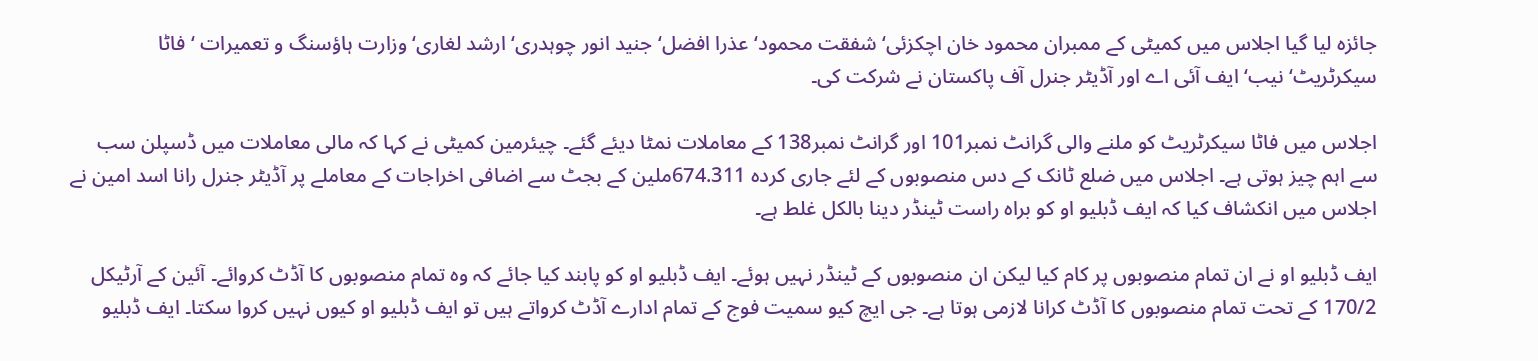جائزہ لیا گیا اجلاس میں کمیٹی کے ممبران محمود خان اچکزئی‘ شفقت محمود‘ عذرا افضل‘ جنید انور چوہدری‘ارشد لغاری‘ وزارت ہاؤسنگ و تعمیرات ‘ فاٹا سیکرٹریٹ‘ نیب‘ ایف آئی اے اور آڈیٹر جنرل آف پاکستان نے شرکت کی۔

اجلاس میں فاٹا سیکرٹریٹ کو ملنے والی گرانٹ نمبر101 اور گرانٹ نمبر138 کے معاملات نمٹا دیئے گئے۔ چیئرمین کمیٹی نے کہا کہ مالی معاملات میں ڈسپلن سب سے اہم چیز ہوتی ہے۔ اجلاس میں ضلع ٹانک کے دس منصوبوں کے لئے جاری کردہ 674.311ملین کے بجٹ سے اضافی اخراجات کے معاملے پر آڈیٹر جنرل رانا اسد امین نے اجلاس میں انکشاف کیا کہ ایف ڈبلیو او کو براہ راست ٹینڈر دینا بالکل غلط ہے۔

ایف ڈبلیو او نے ان تمام منصوبوں پر کام کیا لیکن ان منصوبوں کے ٹینڈر نہیں ہوئے۔ ایف ڈبلیو او کو پابند کیا جائے کہ وہ تمام منصوبوں کا آڈٹ کروائے۔ آئین کے آرٹیکل 170/2 کے تحت تمام منصوبوں کا آڈٹ کرانا لازمی ہوتا ہے۔ جی ایچ کیو سمیت فوج کے تمام ادارے آڈٹ کرواتے ہیں تو ایف ڈبلیو او کیوں نہیں کروا سکتا۔ ایف ڈبلیو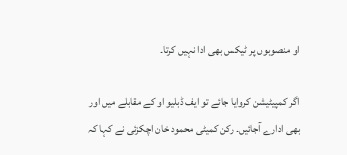او منصوبوں پر ٹیکس بھی ادا نہیں کرتا۔

اگر کمپیٹیشن کروایا جائے تو ایف ڈبلیو او کے مقابلے میں اور بھی ادارے آجائیں۔ رکن کمیٹی محمود خان اچکزئی نے کہا کہ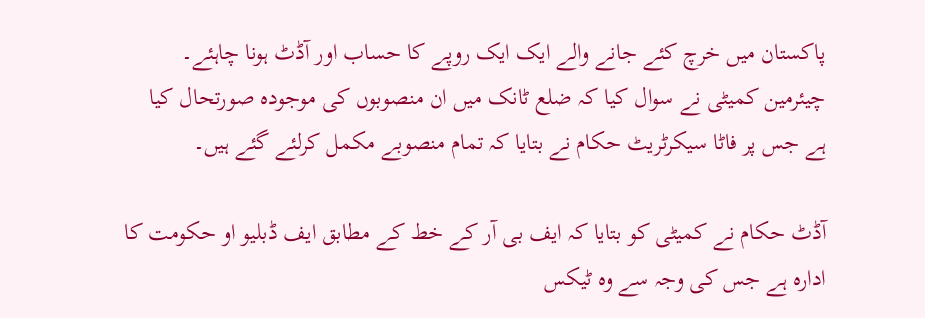پاکستان میں خرچ کئے جانے والے ایک ایک روپے کا حساب اور آڈٹ ہونا چاہئے۔ چیئرمین کمیٹی نے سوال کیا کہ ضلع ٹانک میں ان منصوبوں کی موجودہ صورتحال کیا ہے جس پر فاٹا سیکرٹریٹ حکام نے بتایا کہ تمام منصوبے مکمل کرلئے گئے ہیں۔

آڈٹ حکام نے کمیٹی کو بتایا کہ ایف بی آر کے خط کے مطابق ایف ڈبلیو او حکومت کا ادارہ ہے جس کی وجہ سے وہ ٹیکس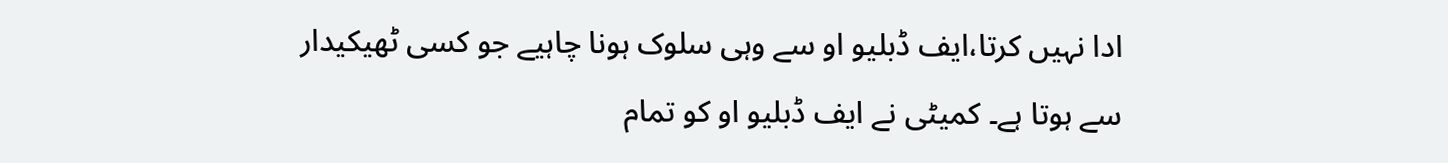ادا نہیں کرتا،ایف ڈبلیو او سے وہی سلوک ہونا چاہیے جو کسی ٹھیکیدار سے ہوتا ہے۔ کمیٹی نے ایف ڈبلیو او کو تمام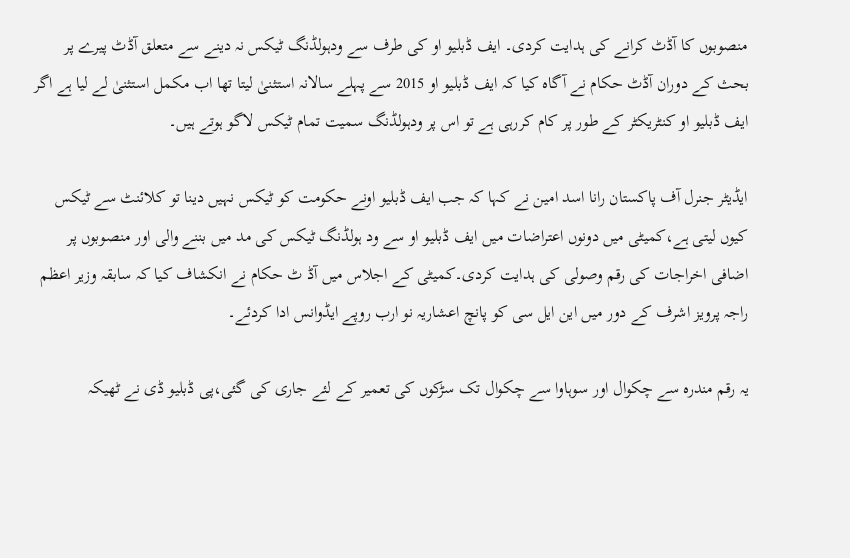منصوبوں کا آڈٹ کرانے کی ہدایت کردی۔ ایف ڈبلیو او کی طرف سے ودہولڈنگ ٹیکس نہ دینے سے متعلق آڈٹ پیرے پر بحث کے دوران آڈٹ حکام نے آگاہ کیا کہ ایف ڈبلیو او 2015 سے پہلے سالانہ استثنیٰ لیتا تھا اب مکمل استثنیٰ لے لیا ہے اگر ایف ڈبلیو او کنٹریکٹر کے طور پر کام کررہی ہے تو اس پر ودہولڈنگ سمیت تمام ٹیکس لاگو ہوتے ہیں۔

ایڈیٹر جنرل آف پاکستان رانا اسد امین نے کہا کہ جب ایف ڈبلیو اونے حکومت کو ٹیکس نہیں دینا تو کلائنٹ سے ٹیکس کیوں لیتی ہے،کمیٹی میں دونوں اعتراضات میں ایف ڈبلیو او سے ود ہولڈنگ ٹیکس کی مد میں بننے والی اور منصوبوں پر اضافی اخراجات کی رقم وصولی کی ہدایت کردی۔کمیٹی کے اجلاس میں آڈ ٹ حکام نے انکشاف کیا کہ سابقہ وزیر اعظم راجہ پرویز اشرف کے دور میں این ایل سی کو پانچ اعشاریہ نو ارب روپے ایڈوانس ادا کردئے۔

یہ رقم مندرہ سے چکوال اور سوہاوا سے چکوال تک سڑکوں کی تعمیر کے لئے جاری کی گئی،پی ڈبلیو ڈی نے ٹھیکہ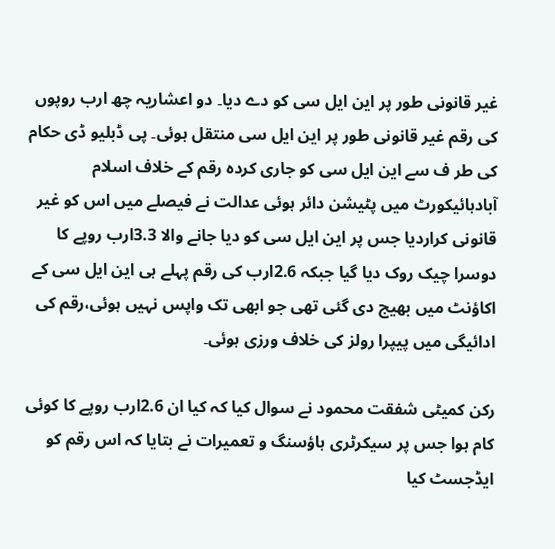غیر قانونی طور پر این ایل سی کو دے دیا۔ دو اعشاریہ چھ ارب روپوں کی رقم غیر قانونی طور پر این ایل سی منتقل ہوئی۔ پی ڈبلیو ڈی حکام کی طر ف سے این ایل سی کو جاری کردہ رقم کے خلاف اسلام آبادہائیکورٹ میں پٹیشن دائر ہوئی عدالت نے فیصلے میں اس کو غیر قانونی کراردیا جس پر این ایل سی کو دیا جانے والا 3.3ارب روپے کا دوسرا چیک روک دیا گیا جبکہ 2.6ارب کی رقم پہلے ہی این ایل سی کے اکاؤنٹ میں بھیج دی گئی تھی جو ابھی تک واپس نہیں ہوئی،رقم کی ادائیگی میں پیپرا رولز کی خلاف ورزی ہوئی۔

رکن کمیٹی شفقت محمود نے سوال کیا کہ کیا ان 2.6ارب روپے کا کوئی کام ہوا جس پر سیکرٹری ہاؤسنگ و تعمیرات نے بتایا کہ اس رقم کو ایڈجسٹ کیا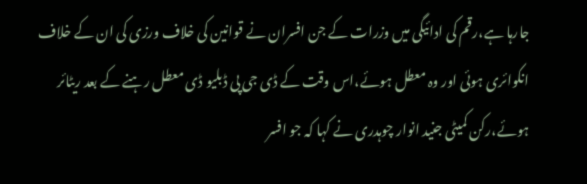جارہا ہے،رقم کی ادائیگی میں وزرات کے جن افسران نے قوانین کی خلاف ورزی کی ان کے خلاف انکوائری ہوئی اور وہ معطل ہوئے،اس وقت کے ڈی جی پی ڈبلیو ڈی معطل رہنے کے بعد ریٹائر ہوئے،رکن کمیٹی جنید انوار چوہدری نے کہا کہ جو افسر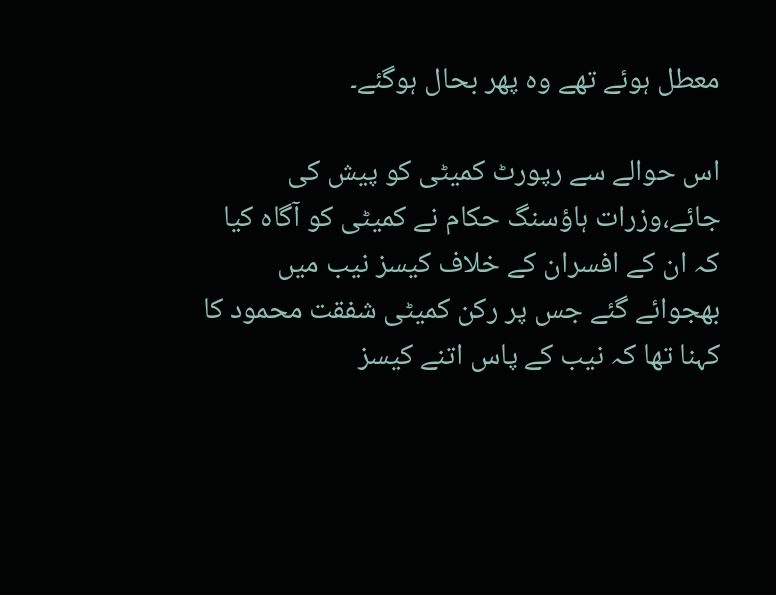معطل ہوئے تھے وہ پھر بحال ہوگئے۔

اس حوالے سے رپورٹ کمیٹی کو پیش کی جائے،وزرات ہاؤسنگ حکام نے کمیٹی کو آگاہ کیا کہ ان کے افسران کے خلاف کیسز نیب میں بھجوائے گئے جس پر رکن کمیٹی شفقت محمود کا کہنا تھا کہ نیب کے پاس اتنے کیسز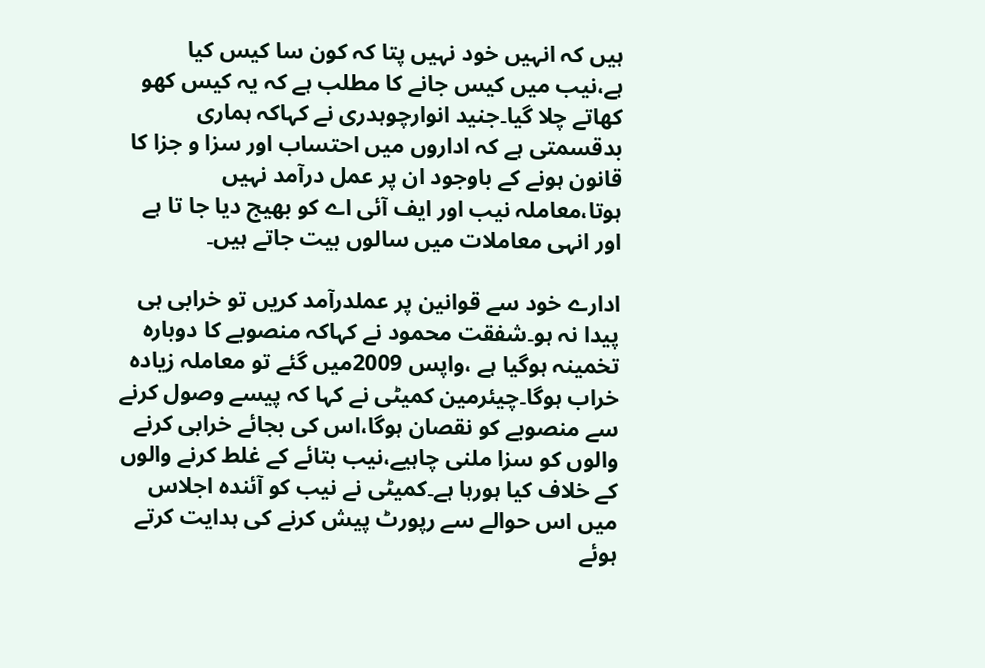ہیں کہ انہیں خود نہیں پتا کہ کون سا کیس کیا ہے،نیب میں کیس جانے کا مطلب ہے کہ یہ کیس کھو کھاتے چلا گیا۔جنید انوارچوہدری نے کہاکہ ہماری بدقسمتی ہے کہ اداروں میں احتساب اور سزا و جزا کا قانون ہونے کے باوجود ان پر عمل درآمد نہیں ہوتا،معاملہ نیب اور ایف آئی اے کو بھیج دیا جا تا ہے اور انہی معاملات میں سالوں بیت جاتے ہیں۔

ادارے خود سے قوانین پر عملدرآمد کریں تو خرابی ہی پیدا نہ ہو۔شفقت محمود نے کہاکہ منصوبے کا دوبارہ تخمینہ ہوگیا ہے ،واپس 2009میں گئے تو معاملہ زیادہ خراب ہوگا۔چیئرمین کمیٹی نے کہا کہ پیسے وصول کرنے سے منصوبے کو نقصان ہوگا،اس کی بجائے خرابی کرنے والوں کو سزا ملنی چاہیے،نیب بتائے کے غلط کرنے والوں کے خلاف کیا ہورہا ہے۔کمیٹی نے نیب کو آئندہ اجلاس میں اس حوالے سے رپورٹ پیش کرنے کی ہدایت کرتے ہوئے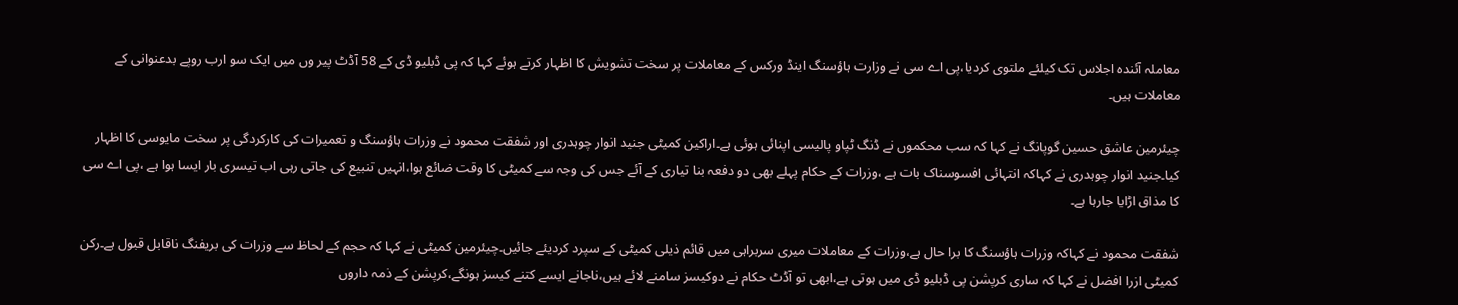معاملہ آئندہ اجلاس تک کیلئے ملتوی کردیا،پی اے سی نے وزارت ہاؤسنگ اینڈ ورکس کے معاملات پر سخت تشویش کا اظہار کرتے ہوئے کہا کہ پی ڈبلیو ڈی کے 58 آڈٹ پیر وں میں ایک سو ارب روپے بدعنوانی کے معاملات ہیں۔

چیئرمین عاشق حسین گوپانگ نے کہا کہ سب محکموں نے ڈنگ ٹپاو پالیسی اپنائی ہوئی ہے۔اراکین کمیٹی جنید انوار چوہدری اور شفقت محمود نے وزرات ہاؤسنگ و تعمیرات کی کارکردگی پر سخت مایوسی کا اظہار کیا۔جنید انوار چوہدری نے کہاکہ انتہائی افسوسناک بات ہے ،وزرات کے حکام پہلے بھی دو دفعہ بنا تیاری کے آئے جس کی وجہ سے کمیٹی کا وقت ضائع ہوا،انہیں تنبیع کی جاتی رہی اب تیسری بار ایسا ہوا ہے ،پی اے سی کا مذاق اڑایا جارہا ہے۔

شفقت محمود نے کہاکہ وزرات ہاؤسنگ کا برا حال ہے،وزرات کے معاملات میری سربراہی میں قائم ذیلی کمیٹی کے سپرد کردیئے جائیں۔چیئرمین کمیٹی نے کہا کہ حجم کے لحاظ سے وزرات کی بریفنگ ناقابل قبول ہے۔رکن کمیٹی ازرا افضل نے کہا کہ ساری کرپشن پی ڈبلیو ڈی میں ہوتی ہے،ابھی تو آڈٹ حکام نے دوکیسز سامنے لائے ہیں،ناجانے ایسے کتنے کیسز ہونگے،کرپشن کے ذمہ داروں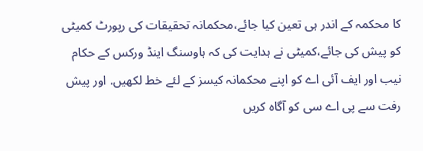کا محکمہ کے اندر ہی تعین کیا جائے،محکمانہ تحقیقات کی رپورٹ کمیٹی کو پیش کی جائے،کمیٹی نے ہدایت کی کہ ہاوسنگ اینڈ ورکس کے حکام نیب اور ایف آئی اے کو اپنے محکمانہ کیسز کے لئے خط لکھیں. اور پیش رفت سے پی اے سی کو آگاہ کریں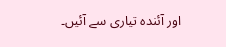اور آئندہ تیاری سے آئیں۔